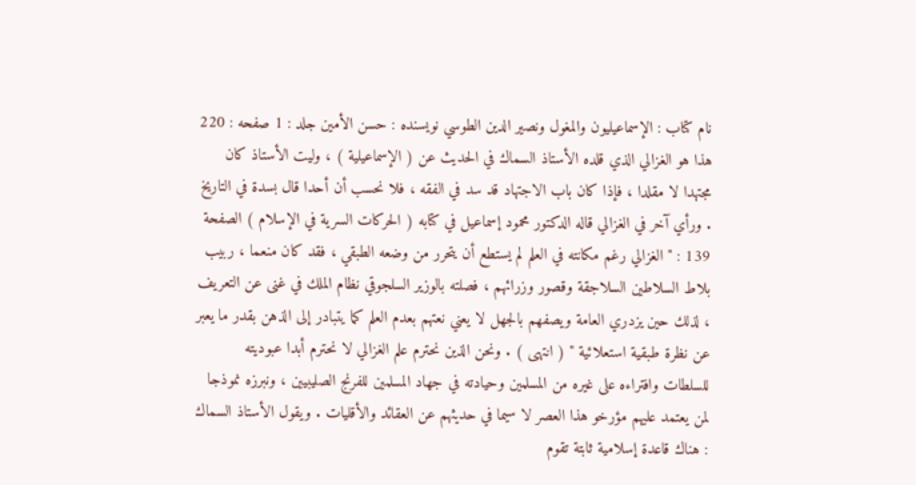نام کتاب : الإسماعيليون والمغول ونصير الدين الطوسي نویسنده : حسن الأمين جلد : 1 صفحه : 220
هذا هو الغزالي الذي قلده الأستاذ السماك في الحديث عن ( الإسماعيلية ) ، وليت الأستاذ كان مجتهدا لا مقلدا ، فإذا كان باب الاجتهاد قد سد في الفقه ، فلا نحسب أن أحدا قال بسدة في التاريخ . ورأي آخر في الغزالي قاله الدكتور محمود إسماعيل في كتابه ( الحركات السرية في الإسلام ) الصفحة 139 : " الغزالي رغم مكانته في العلم لم يستطع أن يتحرر من وضعه الطبقي ، فقد كان منعما ، ربيب بلاط السلاطين السلاجقة وقصور وزرائهم ، فصلته بالوزير السلجوقي نظام الملك في غنى عن التعريف ، لذلك حين يزدري العامة ويصفهم بالجهل لا يعني نعتهم بعدم العلم كما يتبادر إلى الذهن بقدر ما يعبر عن نظرة طبقية استعلائية " ( انتهى ) . ونحن الذين نحترم علم الغزالي لا نحترم أبدا عبوديته للسلطات وافتراءه على غيره من المسلمين وحيادته في جهاد المسلمين للفرنج الصليبيين ، ونبرزه نموذجا لمن يعتمد عليهم مؤرخو هذا العصر لا سيما في حديثهم عن العقائد والأقليات . ويقول الأستاذ السماك : هناك قاعدة إسلامية ثابتة تقوم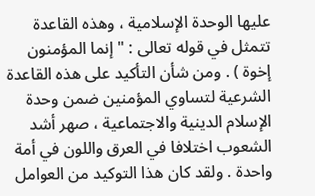عليها الوحدة الإسلامية ، وهذه القاعدة تتمثل في قوله تعالى : " إنما المؤمنون إخوة ) . ومن شأن التأكيد على هذه القاعدة الشرعية لتساوي المؤمنين ضمن وحدة الإسلام الدينية والاجتماعية ، صهر أشد الشعوب اختلافا في العرق واللون في أمة واحدة . ولقد كان هذا التوكيد من العوامل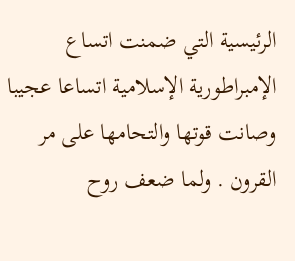الرئيسية التي ضمنت اتساع الإمبراطورية الإسلامية اتساعا عجيبا وصانت قوتها والتحامها على مر القرون . ولما ضعف روح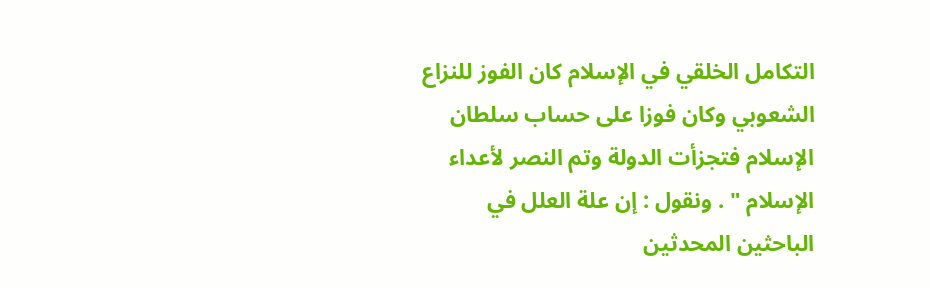التكامل الخلقي في الإسلام كان الفوز للنزاع الشعوبي وكان فوزا على حساب سلطان الإسلام فتجزأت الدولة وتم النصر لأعداء الإسلام " . ونقول : إن علة العلل في الباحثين المحدثين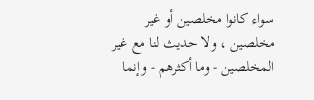سواء كانوا مخلصين أو غير مخلصين ، ولا حديث لنا مع غير المخلصين - وما أكثرهم - وإنما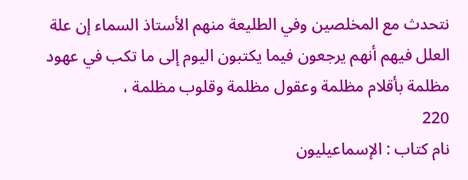نتحدث مع المخلصين وفي الطليعة منهم الأستاذ السماء إن علة العلل فيهم أنهم يرجعون فيما يكتبون اليوم إلى ما تكب في عهود مظلمة بأقلام مظلمة وعقول مظلمة وقلوب مظلمة ،
220
نام کتاب : الإسماعيليون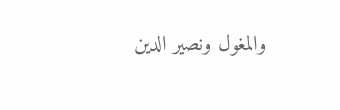والمغول ونصير الدين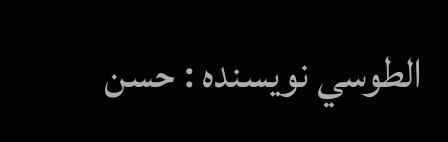الطوسي نویسنده : حسن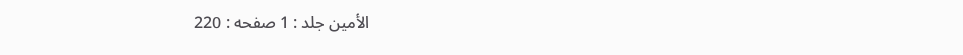الأمين جلد : 1 صفحه : 220